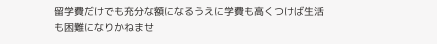留学費だけでも充分な額になるうえに学費も高くつけば生活も困難になりかねませ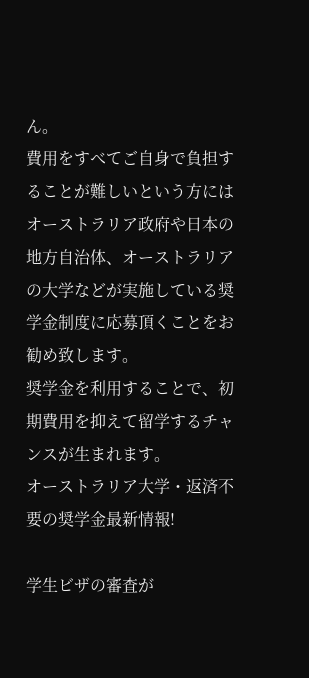ん。
費用をすべてご自身で負担することが難しいという方にはオーストラリア政府や日本の地方自治体、オーストラリアの大学などが実施している奨学金制度に応募頂くことをお勧め致します。
奨学金を利用することで、初期費用を抑えて留学するチャンスが生まれます。
オーストラリア大学・返済不要の奨学金最新情報!

学生ビザの審査が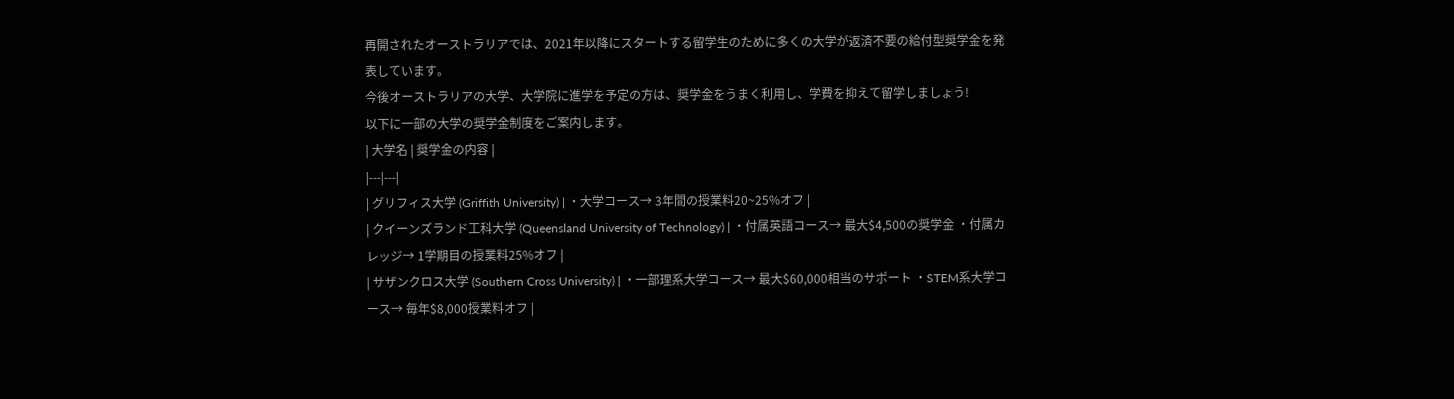再開されたオーストラリアでは、2021年以降にスタートする留学生のために多くの大学が返済不要の給付型奨学金を発表しています。
今後オーストラリアの大学、大学院に進学を予定の方は、奨学金をうまく利用し、学費を抑えて留学しましょう!
以下に一部の大学の奨学金制度をご案内します。
| 大学名 | 奨学金の内容 |
|---|---|
| グリフィス大学 (Griffith University) | ・大学コース→ 3年間の授業料20~25%オフ |
| クイーンズランド工科大学 (Queensland University of Technology) | ・付属英語コース→ 最大$4,500の奨学金 ・付属カレッジ→ 1学期目の授業料25%オフ |
| サザンクロス大学 (Southern Cross University) | ・一部理系大学コース→ 最大$60,000相当のサポート ・STEM系大学コース→ 毎年$8,000授業料オフ |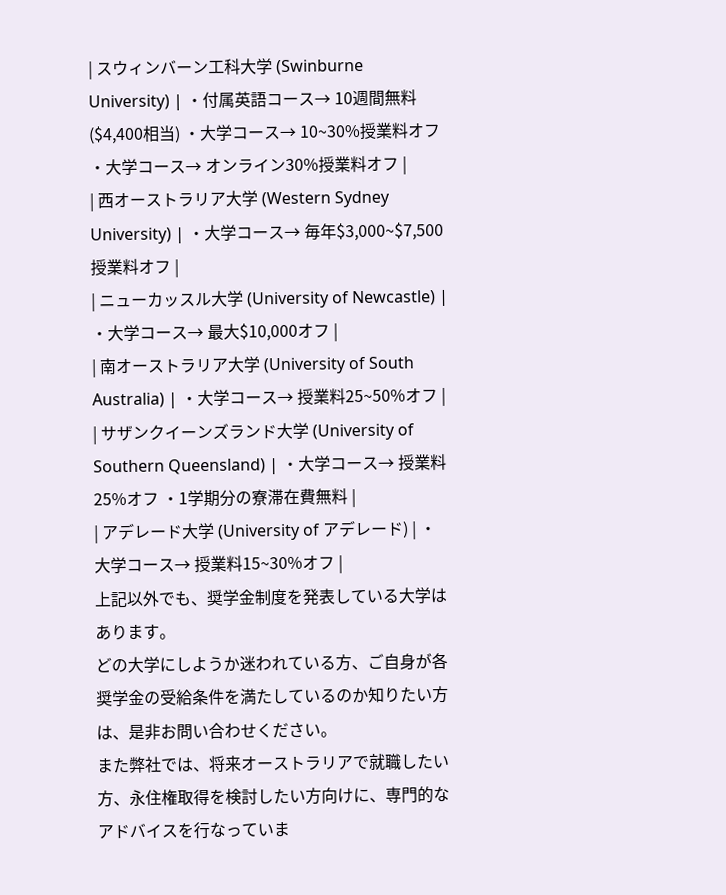| スウィンバーン工科大学 (Swinburne University) | ・付属英語コース→ 10週間無料($4,400相当) ・大学コース→ 10~30%授業料オフ ・大学コース→ オンライン30%授業料オフ |
| 西オーストラリア大学 (Western Sydney University) | ・大学コース→ 毎年$3,000~$7,500授業料オフ |
| ニューカッスル大学 (University of Newcastle) | ・大学コース→ 最大$10,000オフ |
| 南オーストラリア大学 (University of South Australia) | ・大学コース→ 授業料25~50%オフ |
| サザンクイーンズランド大学 (University of Southern Queensland) | ・大学コース→ 授業料25%オフ ・1学期分の寮滞在費無料 |
| アデレード大学 (University of アデレード) | ・大学コース→ 授業料15~30%オフ |
上記以外でも、奨学金制度を発表している大学はあります。
どの大学にしようか迷われている方、ご自身が各奨学金の受給条件を満たしているのか知りたい方は、是非お問い合わせください。
また弊社では、将来オーストラリアで就職したい方、永住権取得を検討したい方向けに、専門的なアドバイスを行なっていま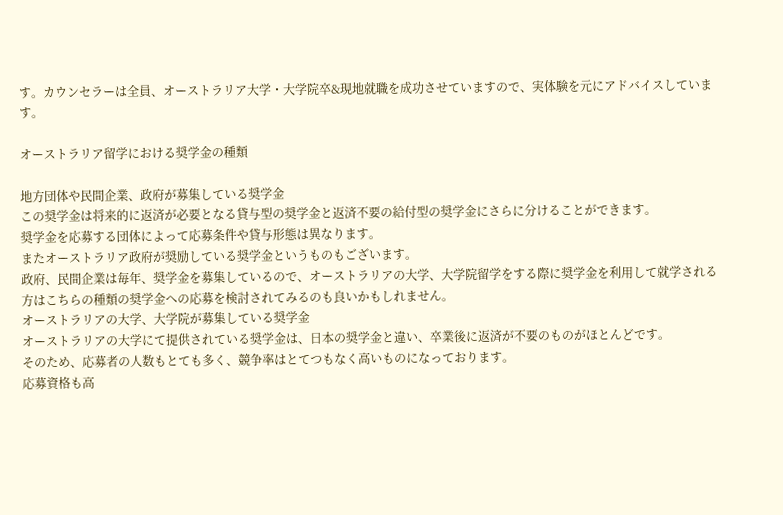す。カウンセラーは全員、オーストラリア大学・大学院卒&現地就職を成功させていますので、実体験を元にアドバイスしています。

オーストラリア留学における奨学金の種類

地方団体や民間企業、政府が募集している奨学金
この奨学金は将来的に返済が必要となる貸与型の奨学金と返済不要の給付型の奨学金にさらに分けることができます。
奨学金を応募する団体によって応募条件や貸与形態は異なります。
またオーストラリア政府が奨励している奨学金というものもございます。
政府、民間企業は毎年、奨学金を募集しているので、オーストラリアの大学、大学院留学をする際に奨学金を利用して就学される方はこちらの種類の奨学金への応募を検討されてみるのも良いかもしれません。
オーストラリアの大学、大学院が募集している奨学金
オーストラリアの大学にて提供されている奨学金は、日本の奨学金と違い、卒業後に返済が不要のものがほとんどです。
そのため、応募者の人数もとても多く、競争率はとてつもなく高いものになっております。
応募資格も高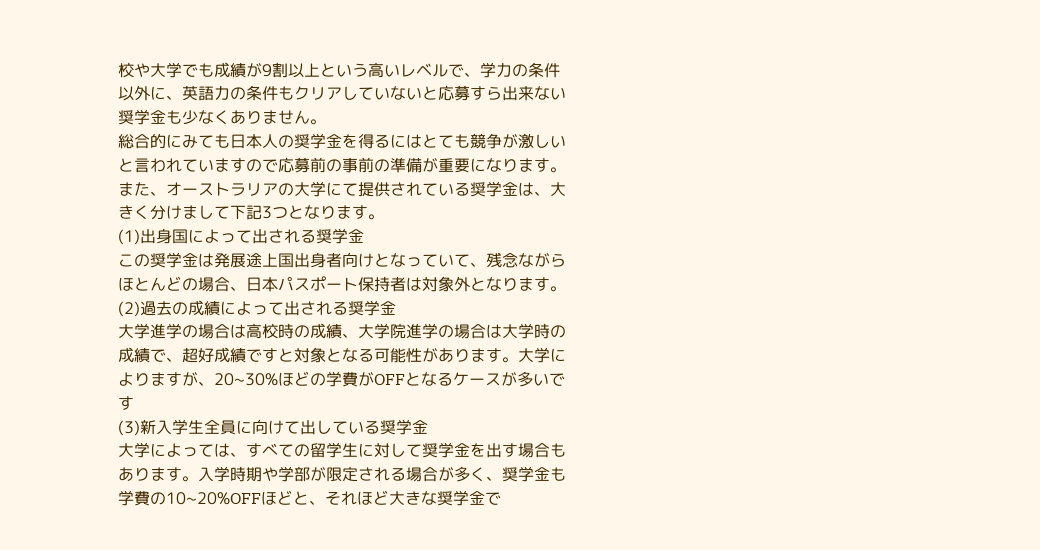校や大学でも成績が9割以上という高いレベルで、学力の条件以外に、英語力の条件もクリアしていないと応募すら出来ない奨学金も少なくありません。
総合的にみても日本人の奨学金を得るにはとても競争が激しいと言われていますので応募前の事前の準備が重要になります。
また、オーストラリアの大学にて提供されている奨学金は、大きく分けまして下記3つとなります。
(1)出身国によって出される奨学金
この奨学金は発展途上国出身者向けとなっていて、残念ながらほとんどの場合、日本パスポート保持者は対象外となります。
(2)過去の成績によって出される奨学金
大学進学の場合は高校時の成績、大学院進学の場合は大学時の成績で、超好成績ですと対象となる可能性があります。大学によりますが、20~30%ほどの学費がOFFとなるケースが多いです
(3)新入学生全員に向けて出している奨学金
大学によっては、すべての留学生に対して奨学金を出す場合もあります。入学時期や学部が限定される場合が多く、奨学金も学費の10~20%OFFほどと、それほど大きな奨学金で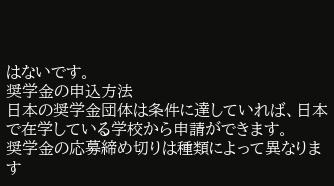はないです。
奨学金の申込方法
日本の奨学金団体は条件に達していれば、日本で在学している学校から申請ができます。
奨学金の応募締め切りは種類によって異なります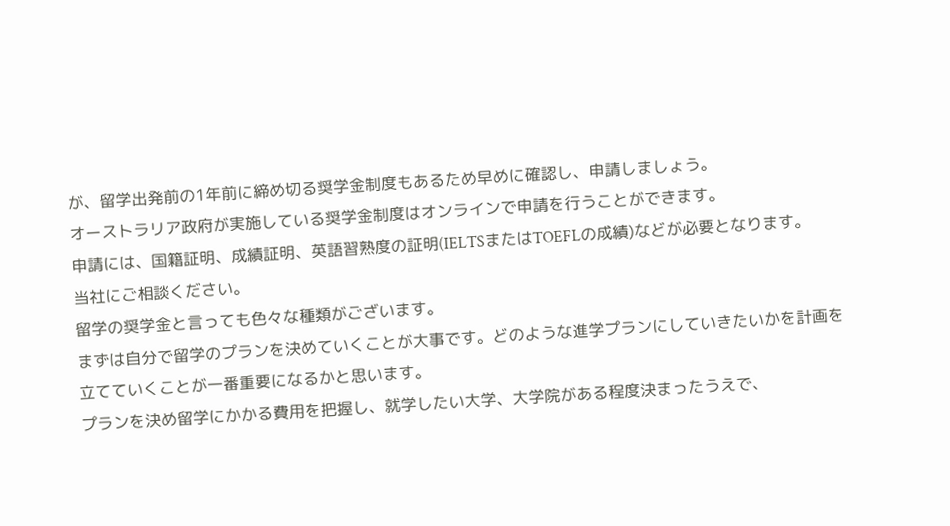が、留学出発前の1年前に締め切る奨学金制度もあるため早めに確認し、申請しましょう。
オーストラリア政府が実施している奨学金制度はオンラインで申請を行うことができます。
申請には、国籍証明、成績証明、英語習熟度の証明(IELTSまたはTOEFLの成績)などが必要となります。
当社にご相談ください。
留学の奨学金と言っても色々な種類がございます。
まずは自分で留学のプランを決めていくことが大事です。どのような進学プランにしていきたいかを計画を立てていくことが一番重要になるかと思います。
プランを決め留学にかかる費用を把握し、就学したい大学、大学院がある程度決まったうえで、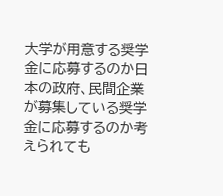大学が用意する奨学金に応募するのか日本の政府、民間企業が募集している奨学金に応募するのか考えられても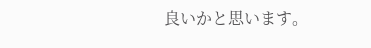良いかと思います。